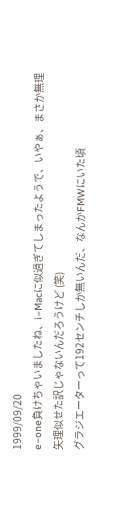1999/09/20
e−one負けちゃいましたね、i−Macに似過ぎてしまったようで、いやぁ、まさか無理矢理似せた訳じゃないんだろうけど (笑)
グラジエーターって192センチしか無いんだ、なんかFMWにいた頃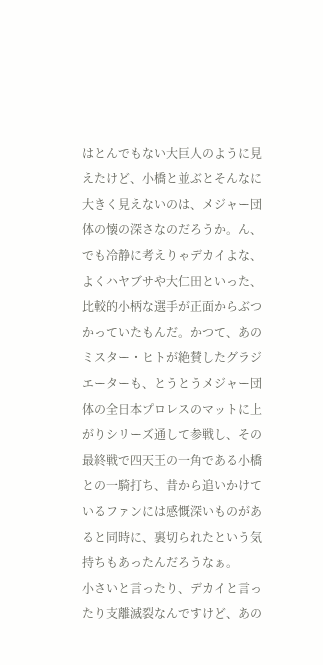はとんでもない大巨人のように見えたけど、小橋と並ぶとそんなに大きく見えないのは、メジャー団体の懐の深さなのだろうか。ん、でも冷静に考えりゃデカイよな、よくハヤブサや大仁田といった、比較的小柄な選手が正面からぶつかっていたもんだ。かつて、あのミスター・ヒトが絶賛したグラジエーターも、とうとうメジャー団体の全日本プロレスのマットに上がりシリーズ通して参戦し、その最終戦で四天王の一角である小橋との一騎打ち、昔から追いかけているファンには感慨深いものがあると同時に、裏切られたという気持ちもあったんだろうなぁ。
小さいと言ったり、デカイと言ったり支離滅裂なんですけど、あの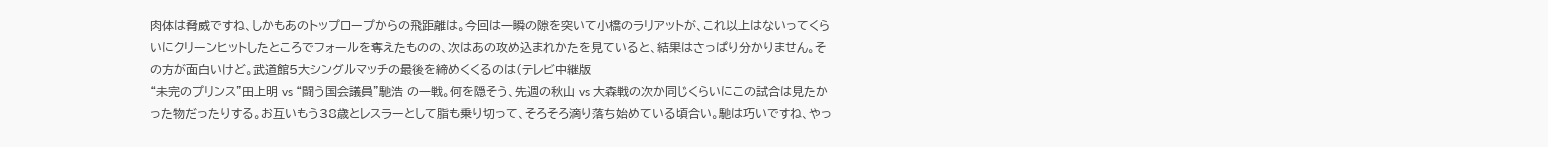肉体は脅威ですね、しかもあのトップロープからの飛距離は。今回は一瞬の隙を突いて小橋のラリアットが、これ以上はないってくらいにクリーンヒットしたところでフォールを奪えたものの、次はあの攻め込まれかたを見ていると、結果はさっぱり分かりません。その方が面白いけど。武道館5大シングルマッチの最後を締めくくるのは(テレビ中継版
“未完のプリンス”田上明 vs “闘う国会議員”馳浩 の一戦。何を隠そう、先週の秋山 vs 大森戦の次か同じくらいにこの試合は見たかった物だったりする。お互いもう38歳とレスラーとして脂も乗り切って、そろそろ滴り落ち始めている頃合い。馳は巧いですね、やっ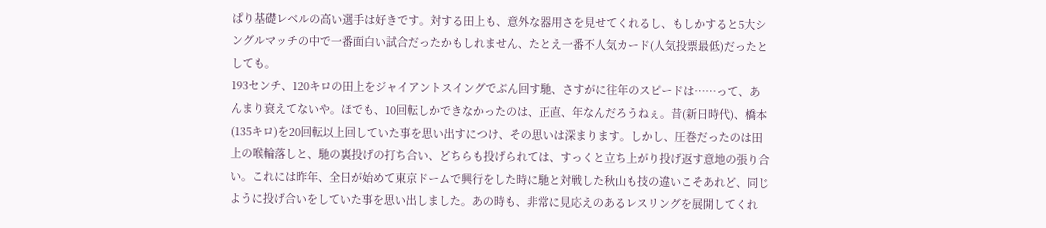ぱり基礎レベルの高い選手は好きです。対する田上も、意外な器用さを見せてくれるし、もしかすると5大シングルマッチの中で一番面白い試合だったかもしれません、たとえ一番不人気カード(人気投票最低)だったとしても。
193センチ、120キロの田上をジャイアントスイングでぶん回す馳、さすがに往年のスピードは……って、あんまり衰えてないや。ほでも、10回転しかできなかったのは、正直、年なんだろうねぇ。昔(新日時代)、橋本(135キロ)を20回転以上回していた事を思い出すにつけ、その思いは深まります。しかし、圧巻だったのは田上の喉輪落しと、馳の裏投げの打ち合い、どちらも投げられては、すっくと立ち上がり投げ返す意地の張り合い。これには昨年、全日が始めて東京ドームで興行をした時に馳と対戦した秋山も技の違いこそあれど、同じように投げ合いをしていた事を思い出しました。あの時も、非常に見応えのあるレスリングを展開してくれ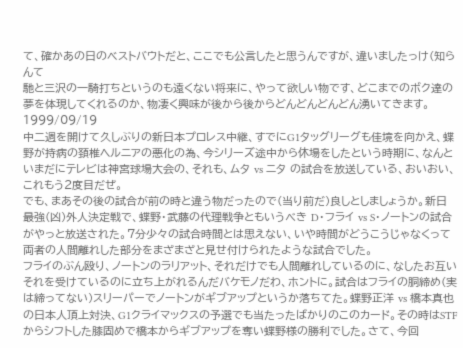て、確かあの日のベストバウトだと、ここでも公言したと思うんですが、違いましたっけ(知らんて
馳と三沢の一騎打ちというのも遠くない将来に、やって欲しい物です、どこまでのボク達の夢を体現してくれるのか、物凄く興味が後から後からどんどんどんどん湧いてきます。
1999/09/19
中二週を開けて久しぶりの新日本プロレス中継、すでにG1タッグリーグも佳境を向かえ、蝶野が持病の頚椎ヘルニアの悪化の為、今シリーズ途中から休場をしたという時期に、なんといまだにテレビは神宮球場大会の、それも、ムタ vs ニタ の試合を放送している、おいおい、これもう2度目だぜ。
でも、まあその後の試合が前の時と違う物だったので(当り前だ)良しとしましょうか。新日最強(凶)外人決定戦で、蝶野・武藤の代理戦争ともいうべき D・フライ vs S・ノートンの試合がやっと放送された。7分少々の試合時間とは思えない、いや時間がどうこうじゃなくって両者の人間離れした部分をまざまざと見せ付けられたような試合でした。
フライのぶん殴り、ノートンのラリアット、それだけでも人間離れしているのに、なしたお互いそれを受けているのに立ち上がれるんだバケモノだわ、ホントに。試合はフライの胴締め(実は締ってない)スリーパーでノートンがギブアップというか落ちてた。蝶野正洋 vs 橋本真也 の日本人頂上対決、G1クライマックスの予選でも当たったばかりのこのカード。その時はSTFからシフトした膝固めで橋本からギブアップを奪い蝶野様の勝利でした。さて、今回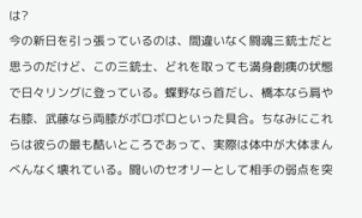は?
今の新日を引っ張っているのは、間違いなく闘魂三銃士だと思うのだけど、この三銃士、どれを取っても満身創痍の状態で日々リングに登っている。蝶野なら首だし、橋本なら肩や右膝、武藤なら両膝がボロボロといった具合。ちなみにこれらは彼らの最も酷いところであって、実際は体中が大体まんべんなく壊れている。闘いのセオリーとして相手の弱点を突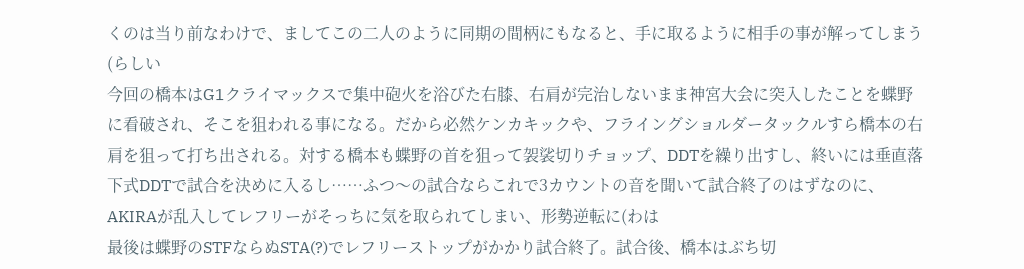くのは当り前なわけで、ましてこの二人のように同期の間柄にもなると、手に取るように相手の事が解ってしまう(らしい
今回の橋本はG1クライマックスで集中砲火を浴びた右膝、右肩が完治しないまま神宮大会に突入したことを蝶野に看破され、そこを狙われる事になる。だから必然ケンカキックや、フライングショルダータックルすら橋本の右肩を狙って打ち出される。対する橋本も蝶野の首を狙って袈裟切りチョップ、DDTを繰り出すし、終いには垂直落下式DDTで試合を決めに入るし……ふつ〜の試合ならこれで3カウントの音を聞いて試合終了のはずなのに、AKIRAが乱入してレフリーがそっちに気を取られてしまい、形勢逆転に(わは
最後は蝶野のSTFならぬSTA(?)でレフリーストップがかかり試合終了。試合後、橋本はぶち切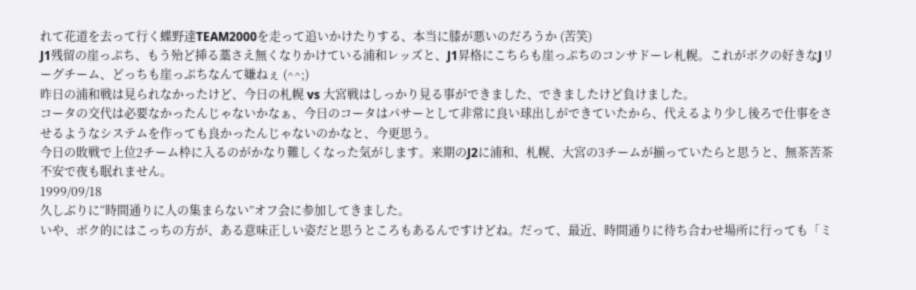れて花道を去って行く蝶野達TEAM2000を走って追いかけたりする、本当に膝が悪いのだろうか (苦笑)
J1残留の崖っぷち、もう殆ど挿る藁さえ無くなりかけている浦和レッズと、J1昇格にこちらも崖っぷちのコンサドーレ札幌。これがボクの好きなJリーグチーム、どっちも崖っぷちなんて嫌ねぇ (^^;)
昨日の浦和戦は見られなかったけど、今日の札幌 vs 大宮戦はしっかり見る事ができました、できましたけど負けました。
コータの交代は必要なかったんじゃないかなぁ、今日のコータはパサーとして非常に良い球出しができていたから、代えるより少し後ろで仕事をさせるようなシステムを作っても良かったんじゃないのかなと、今更思う。
今日の敗戦で上位2チーム枠に入るのがかなり難しくなった気がします。来期のJ2に浦和、札幌、大宮の3チームが揃っていたらと思うと、無茶苦茶不安で夜も眠れません。
1999/09/18
久しぶりに“時間通りに人の集まらない”オフ会に参加してきました。
いや、ボク的にはこっちの方が、ある意味正しい姿だと思うところもあるんですけどね。だって、最近、時間通りに待ち合わせ場所に行っても「ミ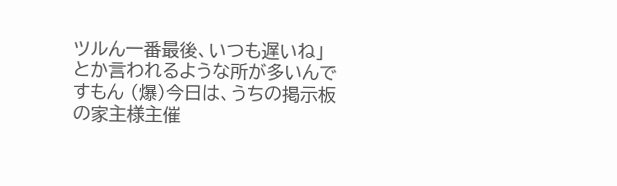ツルん一番最後、いつも遅いね」とか言われるような所が多いんですもん (爆)今日は、うちの掲示板の家主様主催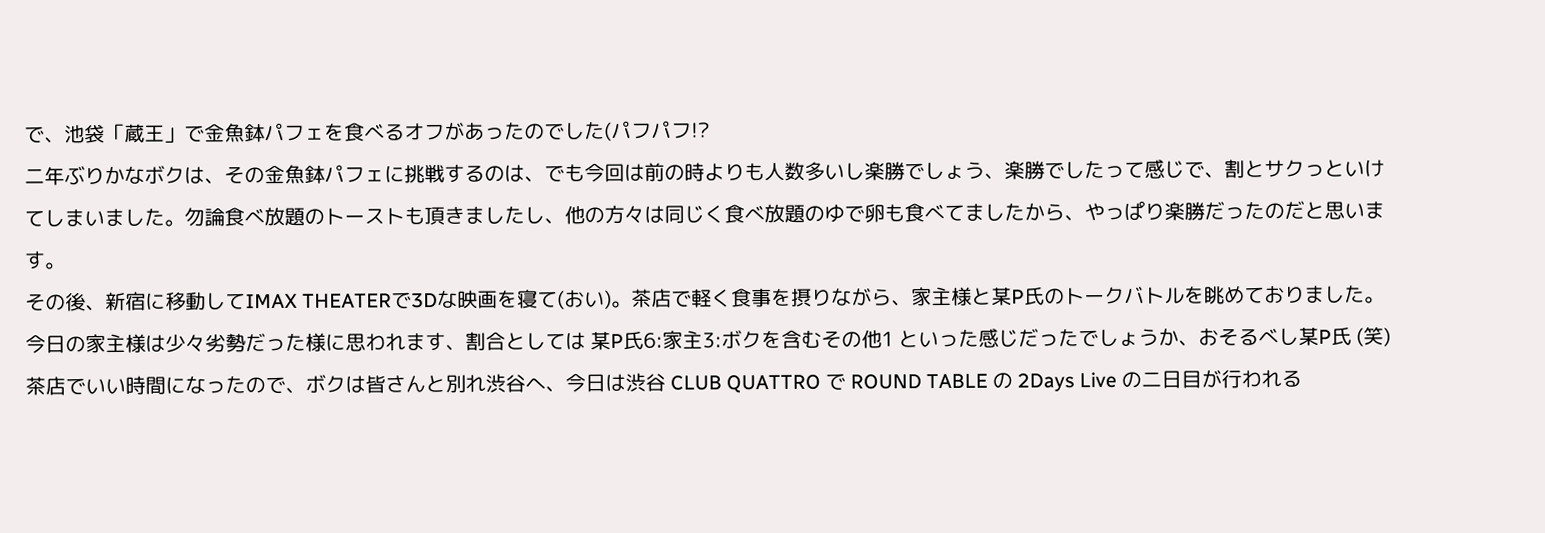で、池袋「蔵王」で金魚鉢パフェを食べるオフがあったのでした(パフパフ!?
二年ぶりかなボクは、その金魚鉢パフェに挑戦するのは、でも今回は前の時よりも人数多いし楽勝でしょう、楽勝でしたって感じで、割とサクっといけてしまいました。勿論食べ放題のトーストも頂きましたし、他の方々は同じく食べ放題のゆで卵も食べてましたから、やっぱり楽勝だったのだと思います。
その後、新宿に移動してIMAX THEATERで3Dな映画を寝て(おい)。茶店で軽く食事を摂りながら、家主様と某P氏のトークバトルを眺めておりました。今日の家主様は少々劣勢だった様に思われます、割合としては 某P氏6:家主3:ボクを含むその他1 といった感じだったでしょうか、おそるべし某P氏 (笑)
茶店でいい時間になったので、ボクは皆さんと別れ渋谷へ、今日は渋谷 CLUB QUATTRO で ROUND TABLE の 2Days Live の二日目が行われる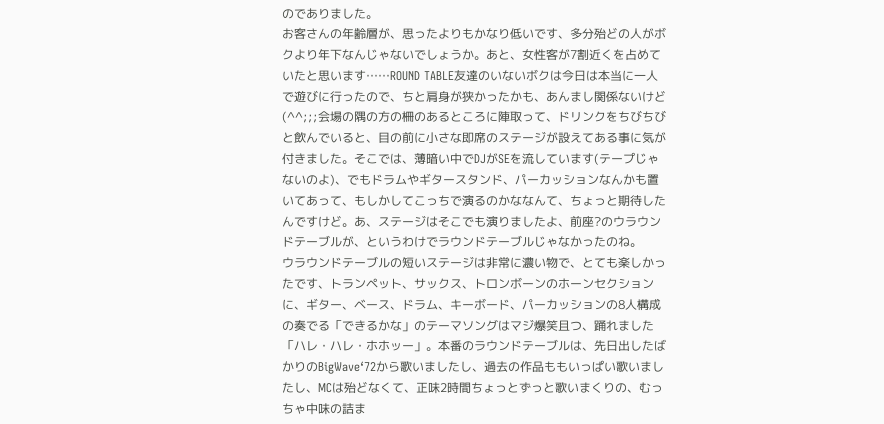のでありました。
お客さんの年齢層が、思ったよりもかなり低いです、多分殆どの人がボクより年下なんじゃないでしょうか。あと、女性客が7割近くを占めていたと思います……ROUND TABLE友達のいないボクは今日は本当に一人で遊びに行ったので、ちと肩身が狭かったかも、あんまし関係ないけど (^^;;;会場の隅の方の柵のあるところに陣取って、ドリンクをちびちびと飲んでいると、目の前に小さな即席のステージが設えてある事に気が付きました。そこでは、薄暗い中でDJがSEを流しています(テープじゃないのよ)、でもドラムやギタースタンド、パーカッションなんかも置いてあって、もしかしてこっちで演るのかななんて、ちょっと期待したんですけど。あ、ステージはそこでも演りましたよ、前座?のウラウンドテーブルが、というわけでラウンドテーブルじゃなかったのね。
ウラウンドテーブルの短いステージは非常に濃い物で、とても楽しかったです、トランペット、サックス、トロンボーンのホーンセクションに、ギター、ベース、ドラム、キーボード、パーカッションの8人構成の奏でる「できるかな」のテーマソングはマジ爆笑且つ、踊れました「ハレ・ハレ・ホホッー」。本番のラウンドテーブルは、先日出したばかりのBigWave‘72から歌いましたし、過去の作品ももいっぱい歌いましたし、MCは殆どなくて、正味2時間ちょっとずっと歌いまくりの、むっちゃ中味の詰ま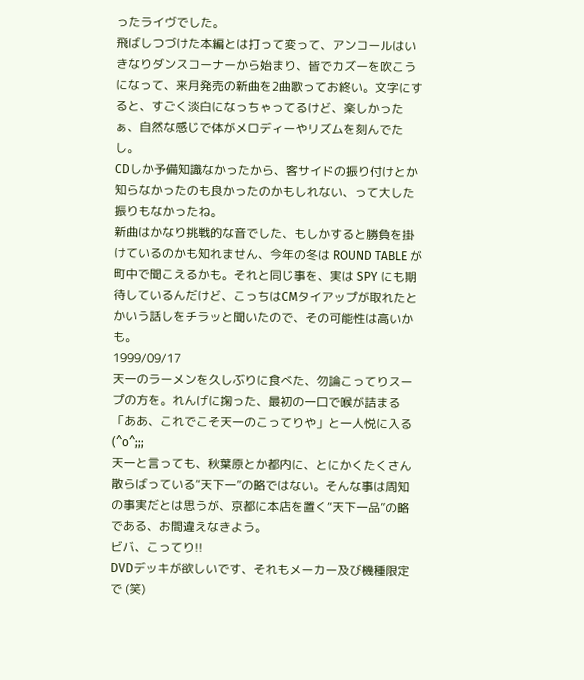ったライヴでした。
飛ばしつづけた本編とは打って変って、アンコールはいきなりダンスコーナーから始まり、皆でカズーを吹こうになって、来月発売の新曲を2曲歌ってお終い。文字にすると、すごく淡白になっちゃってるけど、楽しかったぁ、自然な感じで体がメロディーやリズムを刻んでたし。
CDしか予備知識なかったから、客サイドの振り付けとか知らなかったのも良かったのかもしれない、って大した振りもなかったね。
新曲はかなり挑戦的な音でした、もしかすると勝負を掛けているのかも知れません、今年の冬は ROUND TABLE が町中で聞こえるかも。それと同じ事を、実は SPY にも期待しているんだけど、こっちはCMタイアップが取れたとかいう話しをチラッと聞いたので、その可能性は高いかも。
1999/09/17
天一のラーメンを久しぶりに食べた、勿論こってりスープの方を。れんげに掬った、最初の一口で喉が詰まる「ああ、これでこそ天一のこってりや」と一人悦に入る (^o^;;;
天一と言っても、秋葉原とか都内に、とにかくたくさん散らばっている“天下一”の略ではない。そんな事は周知の事実だとは思うが、京都に本店を置く“天下一品”の略である、お間違えなきよう。
ビバ、こってり!!
DVDデッキが欲しいです、それもメーカー及び機種限定で (笑)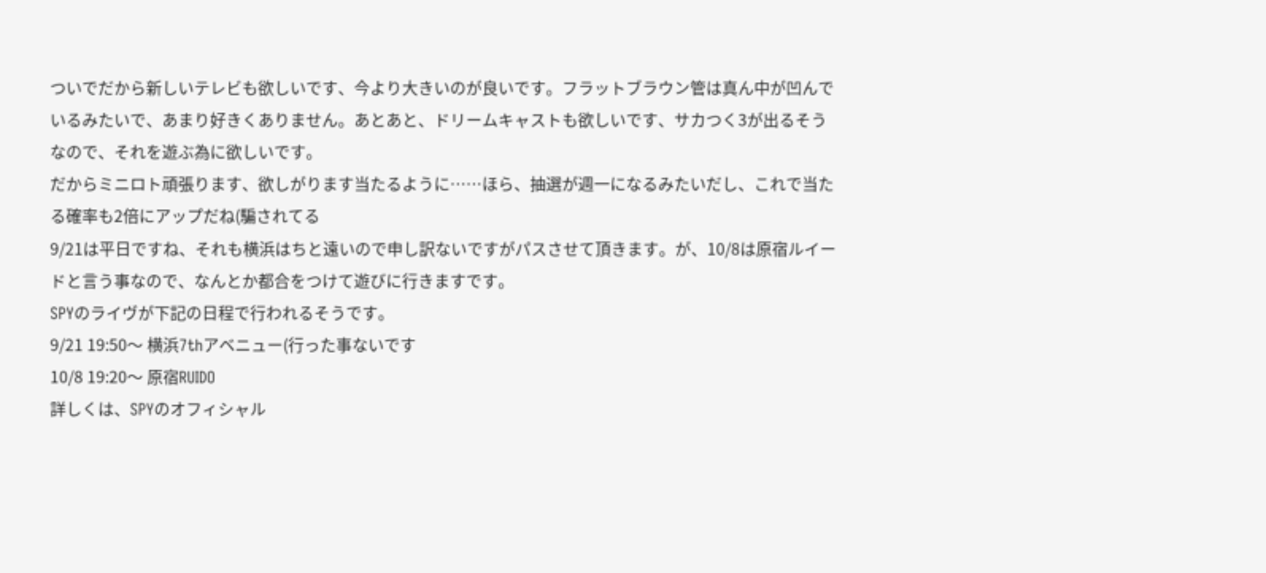ついでだから新しいテレビも欲しいです、今より大きいのが良いです。フラットブラウン管は真ん中が凹んでいるみたいで、あまり好きくありません。あとあと、ドリームキャストも欲しいです、サカつく3が出るそうなので、それを遊ぶ為に欲しいです。
だからミニロト頑張ります、欲しがります当たるように……ほら、抽選が週一になるみたいだし、これで当たる確率も2倍にアップだね(騙されてる
9/21は平日ですね、それも横浜はちと遠いので申し訳ないですがパスさせて頂きます。が、10/8は原宿ルイードと言う事なので、なんとか都合をつけて遊びに行きますです。
SPYのライヴが下記の日程で行われるそうです。
9/21 19:50〜 横浜7thアベニュー(行った事ないです
10/8 19:20〜 原宿RUIDO
詳しくは、SPYのオフィシャル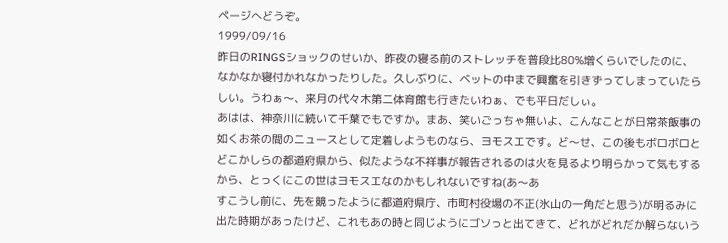ページへどうぞ。
1999/09/16
昨日のRINGSショックのせいか、昨夜の寝る前のストレッチを普段比80%増くらいでしたのに、なかなか寝付かれなかったりした。久しぶりに、ベットの中まで興奮を引きずってしまっていたらしい。うわぁ〜、来月の代々木第二体育館も行きたいわぁ、でも平日だしぃ。
あはは、神奈川に続いて千葉でもですか。まあ、笑いごっちゃ無いよ、こんなことが日常茶飯事の如くお茶の間のニュースとして定着しようものなら、ヨモスエです。ど〜せ、この後もボロボロとどこかしらの都道府県から、似たような不祥事が報告されるのは火を見るより明らかって気もするから、とっくにこの世はヨモスエなのかもしれないですね(あ〜あ
すこうし前に、先を競ったように都道府県庁、市町村役場の不正(氷山の一角だと思う)が明るみに出た時期があったけど、これもあの時と同じようにゴソっと出てきて、どれがどれだか解らないう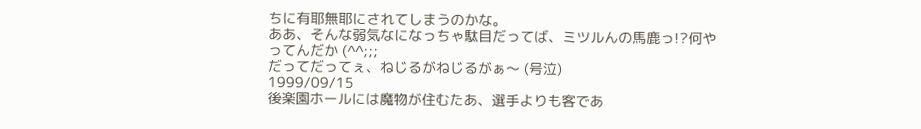ちに有耶無耶にされてしまうのかな。
ああ、そんな弱気なになっちゃ駄目だってば、ミツルんの馬鹿っ!?何やってんだか (^^;;;
だってだってぇ、ねじるがねじるがぁ〜 (号泣)
1999/09/15
後楽園ホールには魔物が住むたあ、選手よりも客であ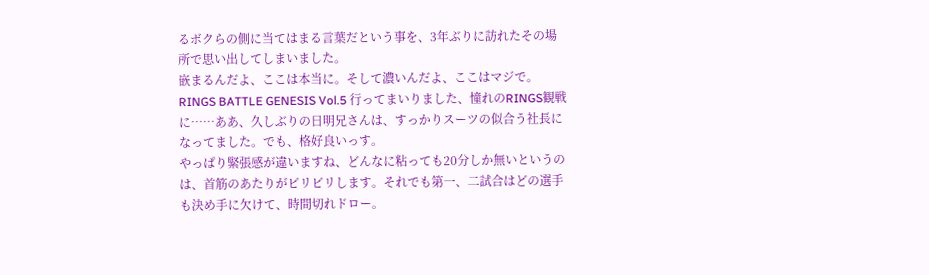るボクらの側に当てはまる言葉だという事を、3年ぶりに訪れたその場所で思い出してしまいました。
嵌まるんだよ、ここは本当に。そして濃いんだよ、ここはマジで。
RINGS BATTLE GENESIS Vol.5 行ってまいりました、憧れのRINGS観戦に……ああ、久しぶりの日明兄さんは、すっかりスーツの似合う社長になってました。でも、格好良いっす。
やっぱり緊張感が違いますね、どんなに粘っても20分しか無いというのは、首筋のあたりがピリピリします。それでも第一、二試合はどの選手も決め手に欠けて、時間切れドロー。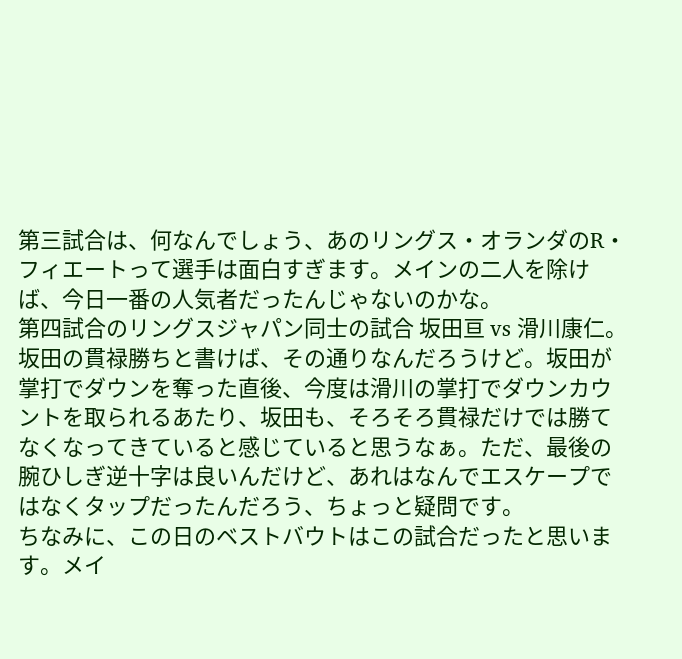第三試合は、何なんでしょう、あのリングス・オランダのR・フィエートって選手は面白すぎます。メインの二人を除けば、今日一番の人気者だったんじゃないのかな。
第四試合のリングスジャパン同士の試合 坂田亘 vs 滑川康仁。坂田の貫禄勝ちと書けば、その通りなんだろうけど。坂田が掌打でダウンを奪った直後、今度は滑川の掌打でダウンカウントを取られるあたり、坂田も、そろそろ貫禄だけでは勝てなくなってきていると感じていると思うなぁ。ただ、最後の腕ひしぎ逆十字は良いんだけど、あれはなんでエスケープではなくタップだったんだろう、ちょっと疑問です。
ちなみに、この日のベストバウトはこの試合だったと思います。メイ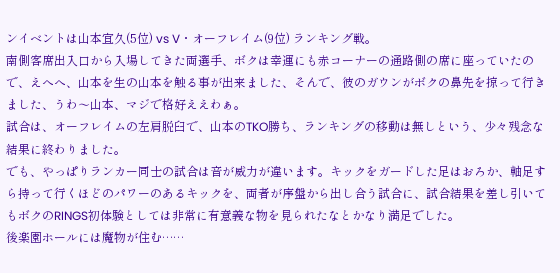ンイベントは山本宜久(5位) vs V・オーフレイム(9位) ランキング戦。
南側客席出入口から入場してきた両選手、ボクは幸運にも赤コーナーの通路側の席に座っていたので、えへへ、山本を生の山本を触る事が出来ました、そんで、彼のガウンがボクの鼻先を掠って行きました、うわ〜山本、マジで格好ええわぁ。
試合は、オーフレイムの左肩脱臼で、山本のTKO勝ち、ランキングの移動は無しという、少々残念な結果に終わりました。
でも、やっぱりランカー同士の試合は音が威力が違います。キックをガードした足はおろか、軸足すら持って行くほどのパワーのあるキックを、両者が序盤から出し合う試合に、試合結果を差し引いてもボクのRINGS初体験としては非常に有意義な物を見られたなとかなり満足でした。
後楽園ホールには魔物が住む……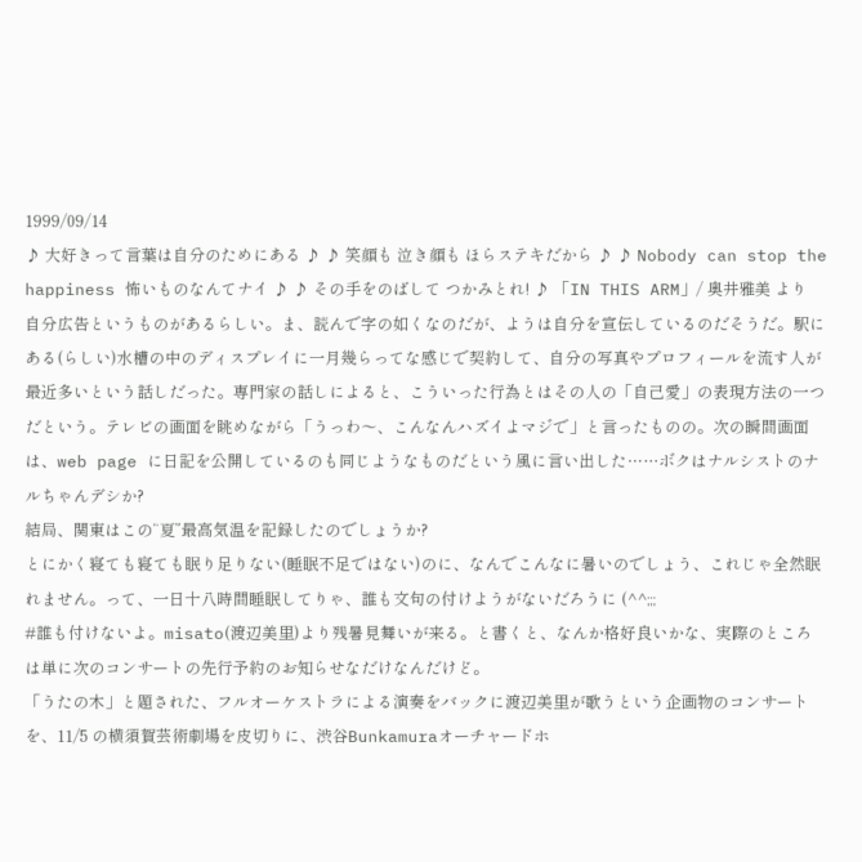1999/09/14
♪ 大好きって言葉は自分のためにある ♪ ♪ 笑顔も 泣き顔も ほらステキだから ♪ ♪ Nobody can stop the happiness 怖いものなんてナイ ♪ ♪ その手をのばして つかみとれ! ♪ 「IN THIS ARM」/ 奥井雅美 より
自分広告というものがあるらしい。ま、読んで字の如くなのだが、ようは自分を宣伝しているのだそうだ。駅にある(らしい)水槽の中のディスプレイに一月幾らってな感じで契約して、自分の写真やプロフィールを流す人が最近多いという話しだった。専門家の話しによると、こういった行為とはその人の「自己愛」の表現方法の一つだという。テレビの画面を眺めながら「うっわ〜、こんなんハズイよマジで」と言ったものの。次の瞬間画面は、web page に日記を公開しているのも同じようなものだという風に言い出した……ボクはナルシストのナルちゃんデシか?
結局、関東はこの“夏”最高気温を記録したのでしょうか?
とにかく寝ても寝ても眠り足りない(睡眠不足ではない)のに、なんでこんなに暑いのでしょう、これじゃ全然眠れません。って、一日十八時間睡眠してりゃ、誰も文句の付けようがないだろうに (^^;;;
#誰も付けないよ。misato(渡辺美里)より残暑見舞いが来る。と書くと、なんか格好良いかな、実際のところは単に次のコンサートの先行予約のお知らせなだけなんだけど。
「うたの木」と題された、フルオーケストラによる演奏をバックに渡辺美里が歌うという企画物のコンサートを、11/5 の横須賀芸術劇場を皮切りに、渋谷Bunkamuraオーチャードホ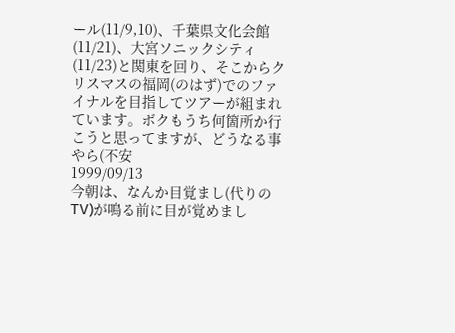ール(11/9,10)、千葉県文化会館(11/21)、大宮ソニックシティ(11/23)と関東を回り、そこからクリスマスの福岡(のはず)でのファイナルを目指してツアーが組まれています。ボクもうち何箇所か行こうと思ってますが、どうなる事やら(不安
1999/09/13
今朝は、なんか目覚まし(代りのTV)が鳴る前に目が覚めまし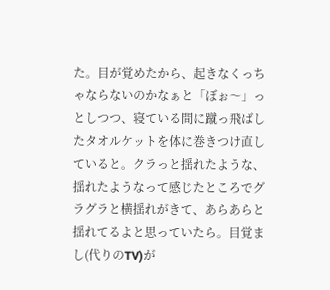た。目が覚めたから、起きなくっちゃならないのかなぁと「ぼぉ〜」っとしつつ、寝ている間に蹴っ飛ばしたタオルケットを体に巻きつけ直していると。クラっと揺れたような、揺れたようなって感じたところでグラグラと横揺れがきて、あらあらと揺れてるよと思っていたら。目覚まし(代りのTV)が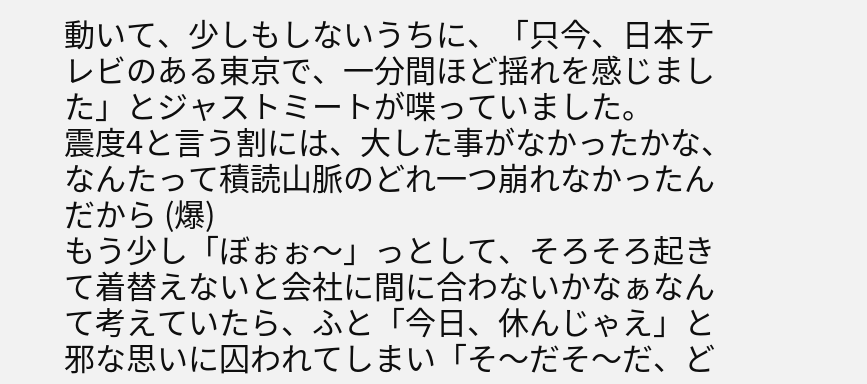動いて、少しもしないうちに、「只今、日本テレビのある東京で、一分間ほど揺れを感じました」とジャストミートが喋っていました。
震度4と言う割には、大した事がなかったかな、なんたって積読山脈のどれ一つ崩れなかったんだから (爆)
もう少し「ぼぉぉ〜」っとして、そろそろ起きて着替えないと会社に間に合わないかなぁなんて考えていたら、ふと「今日、休んじゃえ」と邪な思いに囚われてしまい「そ〜だそ〜だ、ど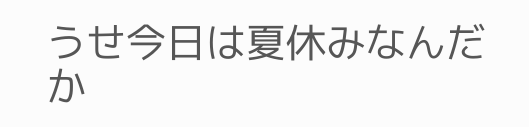うせ今日は夏休みなんだか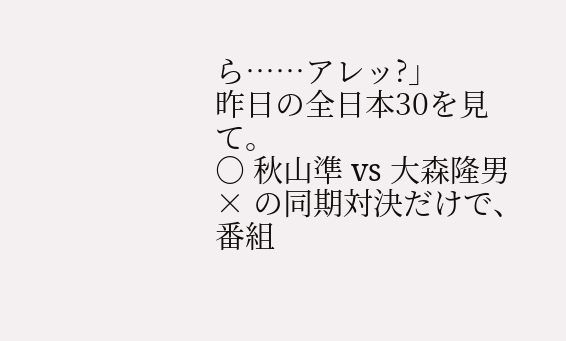ら……アレッ?」
昨日の全日本30を見て。
○ 秋山準 vs 大森隆男 × の同期対決だけで、番組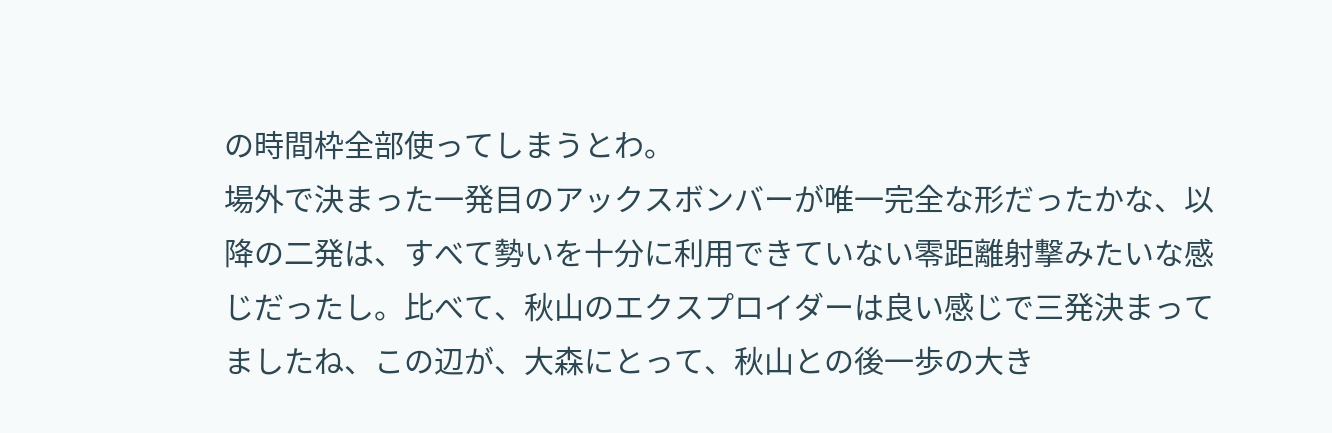の時間枠全部使ってしまうとわ。
場外で決まった一発目のアックスボンバーが唯一完全な形だったかな、以降の二発は、すべて勢いを十分に利用できていない零距離射撃みたいな感じだったし。比べて、秋山のエクスプロイダーは良い感じで三発決まってましたね、この辺が、大森にとって、秋山との後一歩の大き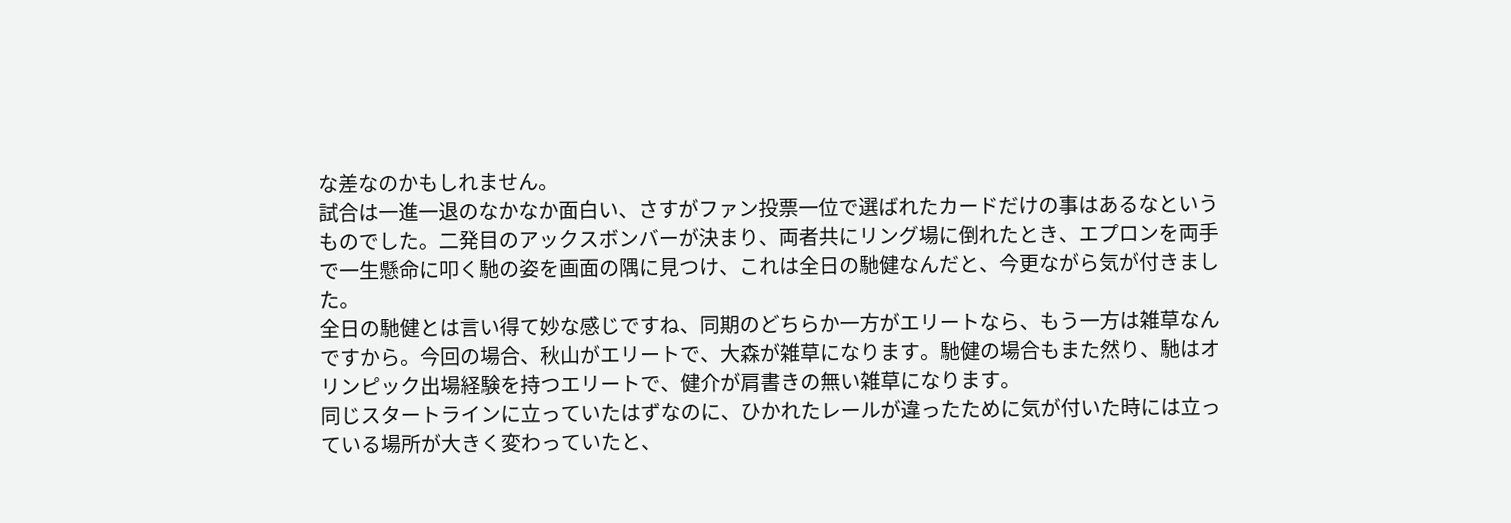な差なのかもしれません。
試合は一進一退のなかなか面白い、さすがファン投票一位で選ばれたカードだけの事はあるなというものでした。二発目のアックスボンバーが決まり、両者共にリング場に倒れたとき、エプロンを両手で一生懸命に叩く馳の姿を画面の隅に見つけ、これは全日の馳健なんだと、今更ながら気が付きました。
全日の馳健とは言い得て妙な感じですね、同期のどちらか一方がエリートなら、もう一方は雑草なんですから。今回の場合、秋山がエリートで、大森が雑草になります。馳健の場合もまた然り、馳はオリンピック出場経験を持つエリートで、健介が肩書きの無い雑草になります。
同じスタートラインに立っていたはずなのに、ひかれたレールが違ったために気が付いた時には立っている場所が大きく変わっていたと、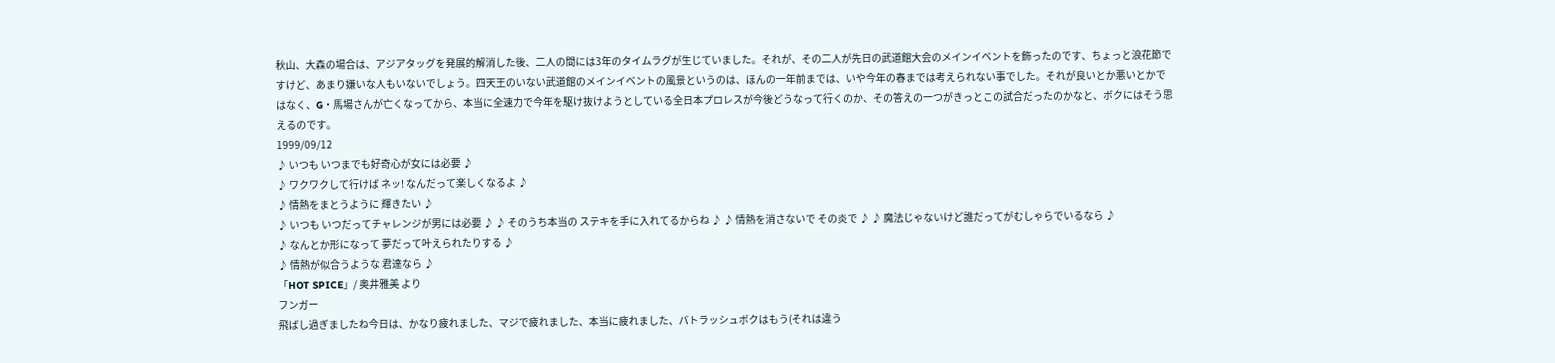秋山、大森の場合は、アジアタッグを発展的解消した後、二人の間には3年のタイムラグが生じていました。それが、その二人が先日の武道館大会のメインイベントを飾ったのです、ちょっと浪花節ですけど、あまり嫌いな人もいないでしょう。四天王のいない武道館のメインイベントの風景というのは、ほんの一年前までは、いや今年の春までは考えられない事でした。それが良いとか悪いとかではなく、G・馬場さんが亡くなってから、本当に全速力で今年を駆け抜けようとしている全日本プロレスが今後どうなって行くのか、その答えの一つがきっとこの試合だったのかなと、ボクにはそう思えるのです。
1999/09/12
♪ いつも いつまでも好奇心が女には必要 ♪
♪ ワクワクして行けば ネッ! なんだって楽しくなるよ ♪
♪ 情熱をまとうように 輝きたい ♪
♪ いつも いつだってチャレンジが男には必要 ♪ ♪ そのうち本当の ステキを手に入れてるからね ♪ ♪ 情熱を消さないで その炎で ♪ ♪ 魔法じゃないけど誰だってがむしゃらでいるなら ♪
♪ なんとか形になって 夢だって叶えられたりする ♪
♪ 情熱が似合うような 君達なら ♪
「HOT SPICE」/ 奥井雅美 より
フンガー
飛ばし過ぎましたね今日は、かなり疲れました、マジで疲れました、本当に疲れました、パトラッシュボクはもう(それは違う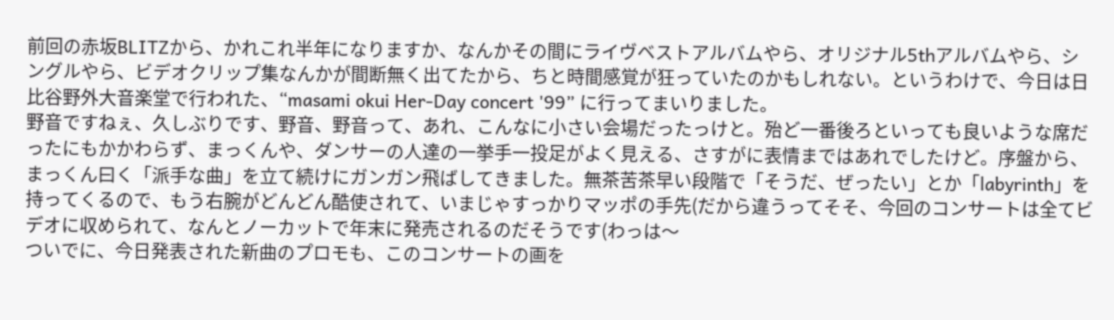前回の赤坂BLITZから、かれこれ半年になりますか、なんかその間にライヴベストアルバムやら、オリジナル5thアルバムやら、シングルやら、ビデオクリップ集なんかが間断無く出てたから、ちと時間感覚が狂っていたのかもしれない。というわけで、今日は日比谷野外大音楽堂で行われた、“masami okui Her-Day concert '99” に行ってまいりました。
野音ですねぇ、久しぶりです、野音、野音って、あれ、こんなに小さい会場だったっけと。殆ど一番後ろといっても良いような席だったにもかかわらず、まっくんや、ダンサーの人達の一挙手一投足がよく見える、さすがに表情まではあれでしたけど。序盤から、まっくん曰く「派手な曲」を立て続けにガンガン飛ばしてきました。無茶苦茶早い段階で「そうだ、ぜったい」とか「labyrinth」を持ってくるので、もう右腕がどんどん酷使されて、いまじゃすっかりマッポの手先(だから違うってそそ、今回のコンサートは全てビデオに収められて、なんとノーカットで年末に発売されるのだそうです(わっは〜
ついでに、今日発表された新曲のプロモも、このコンサートの画を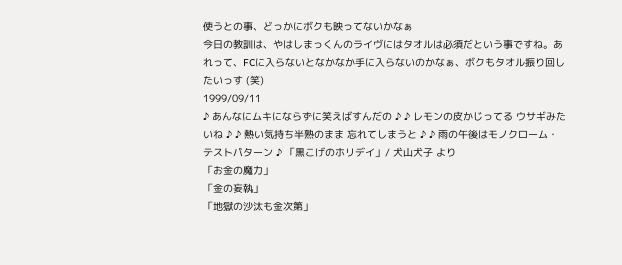使うとの事、どっかにボクも映ってないかなぁ
今日の教訓は、やはしまっくんのライヴにはタオルは必須だという事ですね。あれって、FCに入らないとなかなか手に入らないのかなぁ、ボクもタオル振り回したいっす (笑)
1999/09/11
♪ あんなにムキにならずに笑えばすんだの ♪ ♪ レモンの皮かじってる ウサギみたいね ♪ ♪ 熱い気持ち半熟のまま 忘れてしまうと ♪ ♪ 雨の午後はモノクローム・テストパターン ♪ 「黒こげのホリデイ」/ 犬山犬子 より
「お金の魔力」
「金の妄執」
「地獄の沙汰も金次第」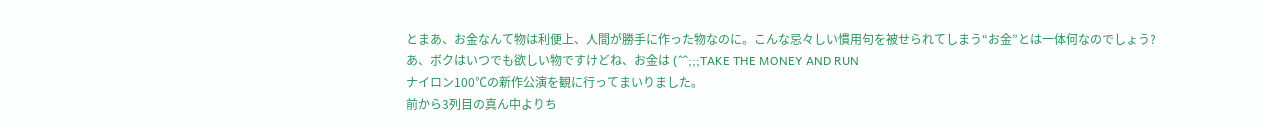とまあ、お金なんて物は利便上、人間が勝手に作った物なのに。こんな忌々しい慣用句を被せられてしまう“お金”とは一体何なのでしょう?
あ、ボクはいつでも欲しい物ですけどね、お金は (^^;;;TAKE THE MONEY AND RUN
ナイロン100℃の新作公演を観に行ってまいりました。
前から3列目の真ん中よりち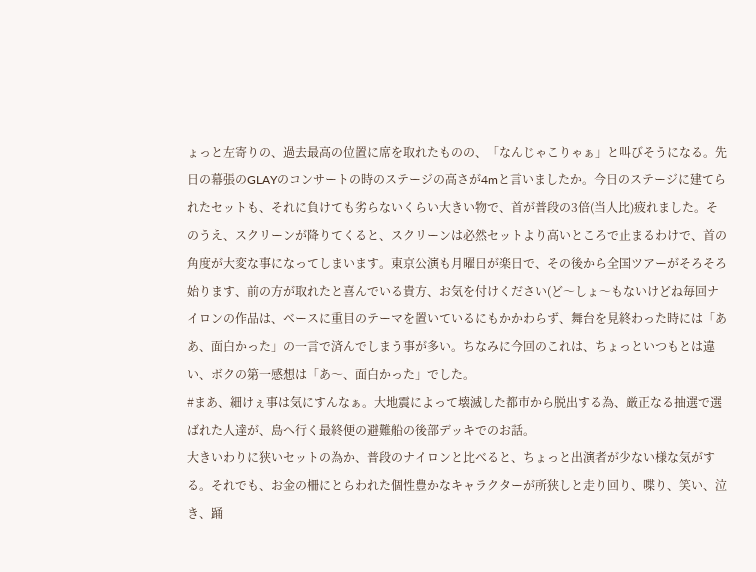ょっと左寄りの、過去最高の位置に席を取れたものの、「なんじゃこりゃぁ」と叫びそうになる。先日の幕張のGLAYのコンサートの時のステージの高さが4mと言いましたか。今日のステージに建てられたセットも、それに負けても劣らないくらい大きい物で、首が普段の3倍(当人比)疲れました。そのうえ、スクリーンが降りてくると、スクリーンは必然セットより高いところで止まるわけで、首の角度が大変な事になってしまいます。東京公演も月曜日が楽日で、その後から全国ツアーがそろそろ始ります、前の方が取れたと喜んでいる貴方、お気を付けください(ど〜しょ〜もないけどね毎回ナイロンの作品は、ベースに重目のテーマを置いているにもかかわらず、舞台を見終わった時には「ああ、面白かった」の一言で済んでしまう事が多い。ちなみに今回のこれは、ちょっといつもとは違い、ボクの第一感想は「あ〜、面白かった」でした。
#まあ、細けぇ事は気にすんなぁ。大地震によって壊滅した都市から脱出する為、厳正なる抽選で選ばれた人達が、島へ行く最終便の避難船の後部デッキでのお話。
大きいわりに狭いセットの為か、普段のナイロンと比べると、ちょっと出演者が少ない様な気がする。それでも、お金の柵にとらわれた個性豊かなキャラクターが所狭しと走り回り、喋り、笑い、泣き、踊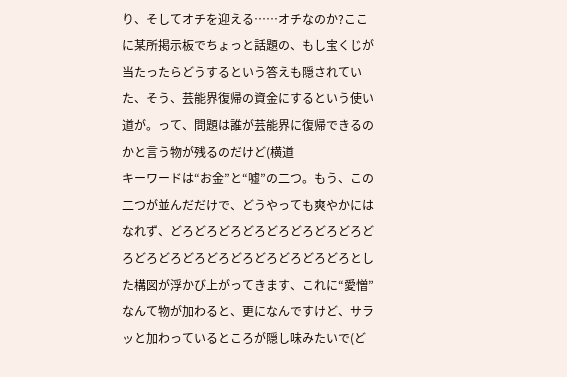り、そしてオチを迎える……オチなのか?ここに某所掲示板でちょっと話題の、もし宝くじが当たったらどうするという答えも隠されていた、そう、芸能界復帰の資金にするという使い道が。って、問題は誰が芸能界に復帰できるのかと言う物が残るのだけど(横道
キーワードは“お金”と“嘘”の二つ。もう、この二つが並んだだけで、どうやっても爽やかにはなれず、どろどろどろどろどろどろどろどろどろどろどろどろどろどろどろどろどろどろとした構図が浮かび上がってきます、これに“愛憎”なんて物が加わると、更になんですけど、サラッと加わっているところが隠し味みたいで(ど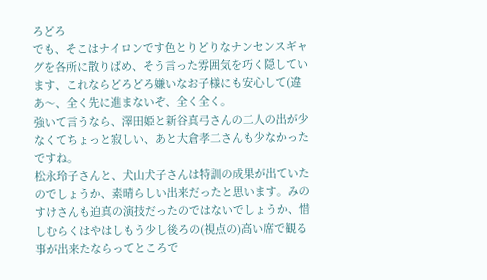ろどろ
でも、そこはナイロンです色とりどりなナンセンスギャグを各所に散りばめ、そう言った雰囲気を巧く隠しています、これならどろどろ嫌いなお子様にも安心して(違あ〜、全く先に進まないぞ、全く全く。
強いて言うなら、澤田姫と新谷真弓さんの二人の出が少なくてちょっと寂しい、あと大倉孝二さんも少なかったですね。
松永玲子さんと、犬山犬子さんは特訓の成果が出ていたのでしょうか、素晴らしい出来だったと思います。みのすけさんも迫真の演技だったのではないでしょうか、惜しむらくはやはしもう少し後ろの(視点の)高い席で観る事が出来たならってところで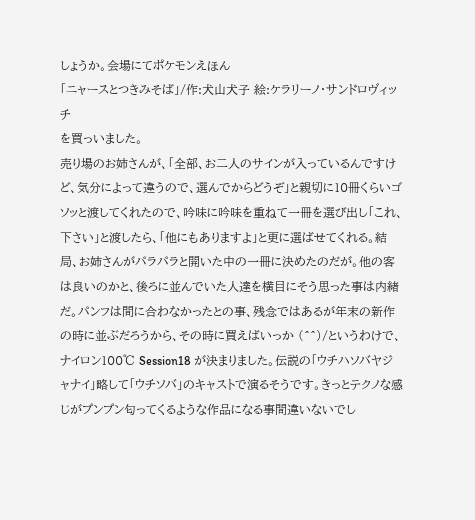しょうか。会場にてポケモンえほん
「ニャースとつきみそば」/作:犬山犬子 絵:ケラリーノ・サンドロヴィッチ
を買っいました。
売り場のお姉さんが、「全部、お二人のサインが入っているんですけど、気分によって違うので、選んでからどうぞ」と親切に10冊くらいゴソッと渡してくれたので、吟味に吟味を重ねて一冊を選び出し「これ、下さい」と渡したら、「他にもありますよ」と更に選ばせてくれる。結局、お姉さんがパラパラと開いた中の一冊に決めたのだが。他の客は良いのかと、後ろに並んでいた人達を横目にそう思った事は内緒だ。パンフは間に合わなかったとの事、残念ではあるが年末の新作の時に並ぶだろうから、その時に買えばいっか (^^)/というわけで、ナイロン100℃ Session18 が決まりました。伝説の「ウチハソバヤジャナイ」略して「ウチソバ」のキャストで演るそうです。きっとテクノな感じがプンプン匂ってくるような作品になる事間違いないでし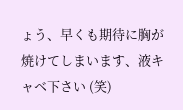ょう、早くも期待に胸が焼けてしまいます、液キャベ下さい (笑)